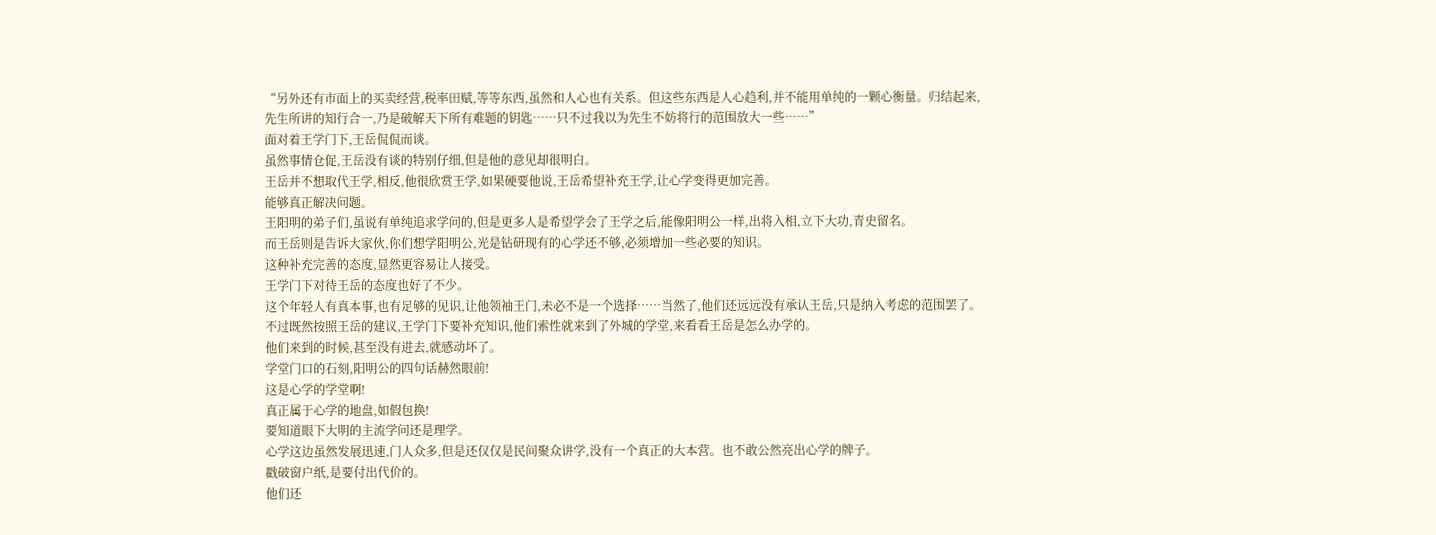“另外还有市面上的买卖经营,税率田赋,等等东西,虽然和人心也有关系。但这些东西是人心趋利,并不能用单纯的一颗心衡量。归结起来,先生所讲的知行合一,乃是破解天下所有难题的钥匙……只不过我以为先生不妨将行的范围放大一些……”
面对着王学门下,王岳侃侃而谈。
虽然事情仓促,王岳没有谈的特别仔细,但是他的意见却很明白。
王岳并不想取代王学,相反,他很欣赏王学,如果硬要他说,王岳希望补充王学,让心学变得更加完善。
能够真正解决问题。
王阳明的弟子们,虽说有单纯追求学问的,但是更多人是希望学会了王学之后,能像阳明公一样,出将入相,立下大功,青史留名。
而王岳则是告诉大家伙,你们想学阳明公,光是钻研现有的心学还不够,必须增加一些必要的知识。
这种补充完善的态度,显然更容易让人接受。
王学门下对待王岳的态度也好了不少。
这个年轻人有真本事,也有足够的见识,让他领袖王门,未必不是一个选择……当然了,他们还远远没有承认王岳,只是纳入考虑的范围罢了。
不过既然按照王岳的建议,王学门下要补充知识,他们索性就来到了外城的学堂,来看看王岳是怎么办学的。
他们来到的时候,甚至没有进去,就感动坏了。
学堂门口的石刻,阳明公的四句话赫然眼前!
这是心学的学堂啊!
真正属于心学的地盘,如假包换!
要知道眼下大明的主流学问还是理学。
心学这边虽然发展迅速,门人众多,但是还仅仅是民间聚众讲学,没有一个真正的大本营。也不敢公然亮出心学的牌子。
戳破窗户纸,是要付出代价的。
他们还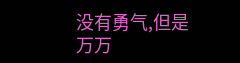没有勇气,但是万万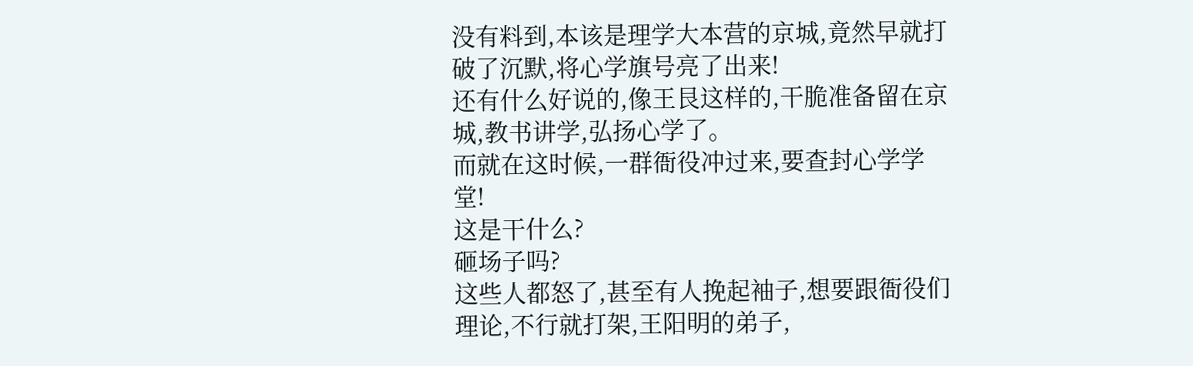没有料到,本该是理学大本营的京城,竟然早就打破了沉默,将心学旗号亮了出来!
还有什么好说的,像王艮这样的,干脆准备留在京城,教书讲学,弘扬心学了。
而就在这时候,一群衙役冲过来,要查封心学学堂!
这是干什么?
砸场子吗?
这些人都怒了,甚至有人挽起袖子,想要跟衙役们理论,不行就打架,王阳明的弟子,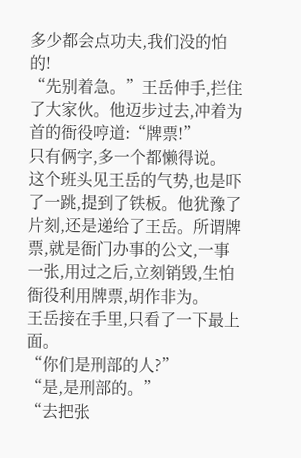多少都会点功夫,我们没的怕的!
“先别着急。”王岳伸手,拦住了大家伙。他迈步过去,冲着为首的衙役哼道:“牌票!”
只有俩字,多一个都懒得说。
这个班头见王岳的气势,也是吓了一跳,提到了铁板。他犹豫了片刻,还是递给了王岳。所谓牌票,就是衙门办事的公文,一事一张,用过之后,立刻销毁,生怕衙役利用牌票,胡作非为。
王岳接在手里,只看了一下最上面。
“你们是刑部的人?”
“是,是刑部的。”
“去把张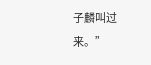子麟叫过来。”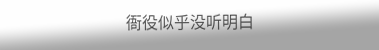衙役似乎没听明白